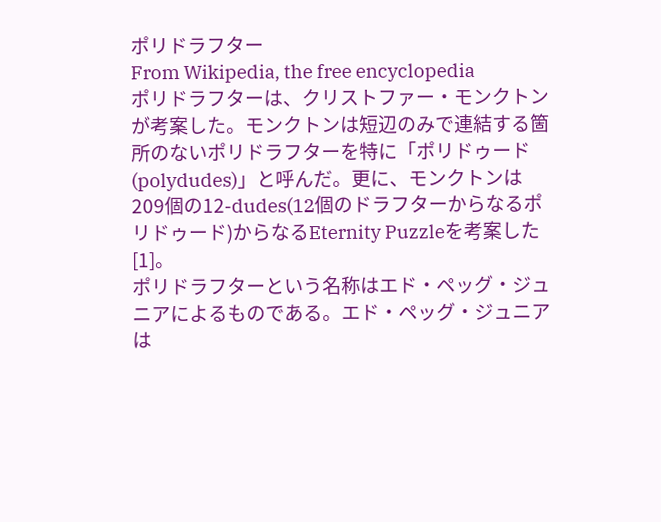ポリドラフター
From Wikipedia, the free encyclopedia
ポリドラフターは、クリストファー・モンクトンが考案した。モンクトンは短辺のみで連結する箇所のないポリドラフターを特に「ポリドゥード(polydudes)」と呼んだ。更に、モンクトンは209個の12-dudes(12個のドラフターからなるポリドゥード)からなるEternity Puzzleを考案した[1]。
ポリドラフターという名称はエド・ペッグ・ジュニアによるものである。エド・ペッグ・ジュニアは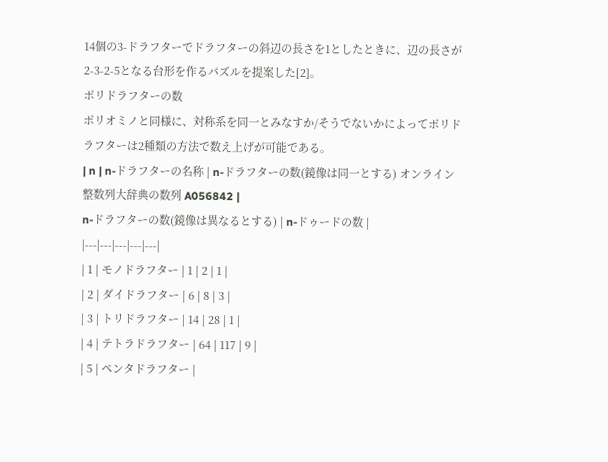14個の3-ドラフターでドラフターの斜辺の長さを1としたときに、辺の長さが2-3-2-5となる台形を作るパズルを提案した[2]。
ポリドラフターの数
ポリオミノと同様に、対称系を同一とみなすか/そうでないかによってポリドラフターは2種類の方法で数え上げが可能である。
| n | n-ドラフターの名称 | n-ドラフターの数(鏡像は同一とする) オンライン整数列大辞典の数列 A056842 |
n-ドラフターの数(鏡像は異なるとする) | n-ドゥードの数 |
|---|---|---|---|---|
| 1 | モノドラフター | 1 | 2 | 1 |
| 2 | ダイドラフター | 6 | 8 | 3 |
| 3 | トリドラフター | 14 | 28 | 1 |
| 4 | テトラドラフター | 64 | 117 | 9 |
| 5 | ペンタドラフター |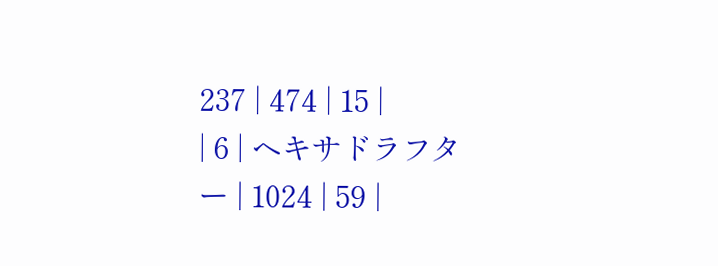237 | 474 | 15 |
| 6 | ヘキサドラフター | 1024 | 59 |